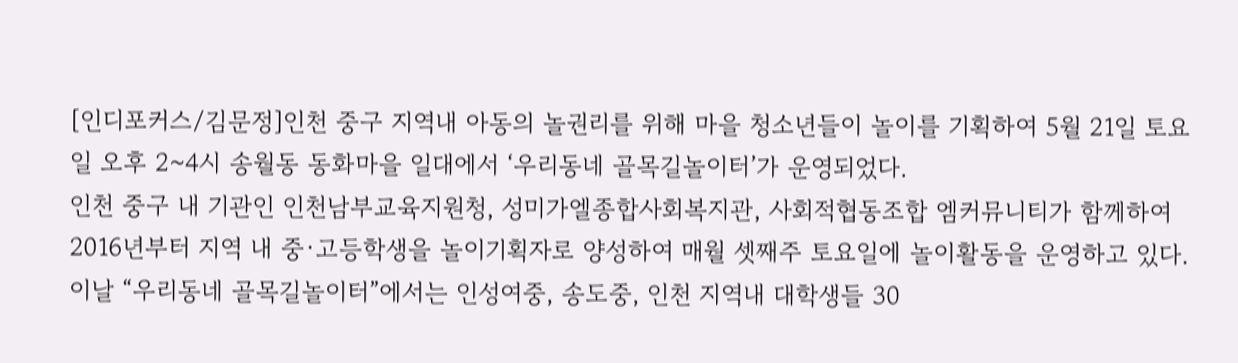[인디포커스/김문정]인천 중구 지역내 아동의 놀권리를 위해 마을 청소년들이 놀이를 기획하여 5월 21일 토요일 오후 2~4시 송월동 동화마을 일대에서 ‘우리동네 골목길놀이터’가 운영되었다.
인천 중구 내 기관인 인천남부교육지원청, 성미가엘종합사회복지관, 사회적협동조합 엠커뮤니티가 함께하여 2016년부터 지역 내 중·고등학생을 놀이기획자로 양성하여 매월 셋째주 토요일에 놀이활동을 운영하고 있다.
이날 “우리동네 골목길놀이터”에서는 인성여중, 송도중, 인천 지역내 대학생들 30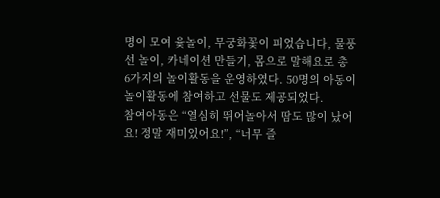명이 모여 윷놀이, 무궁화꽃이 피었습니다, 물풍선 놀이, 카네이션 만들기, 몸으로 말해요로 총 6가지의 놀이활동을 운영하였다. 50명의 아동이 놀이활동에 참여하고 선물도 제공되었다.
참여아동은 “열심히 뛰어놀아서 땀도 많이 났어요! 정말 재미있어요!”, “너무 즐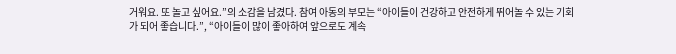거워요. 또 놀고 싶어요.”의 소감을 남겼다. 참여 아동의 부모는 “아이들이 건강하고 안전하게 뛰어놀 수 있는 기회가 되어 좋습니다.”, “아이들이 많이 좋아하여 앞으로도 계속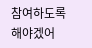참여하도록 해야겠어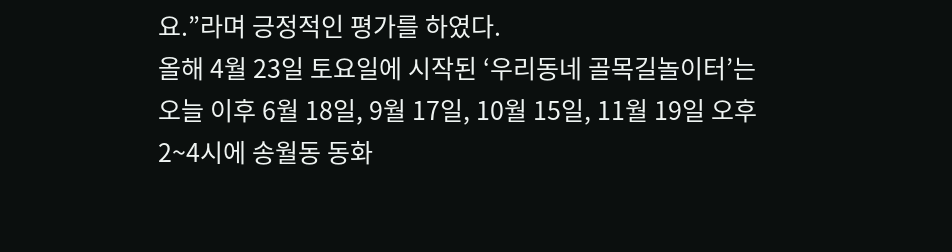요.”라며 긍정적인 평가를 하였다.
올해 4월 23일 토요일에 시작된 ‘우리동네 골목길놀이터’는 오늘 이후 6월 18일, 9월 17일, 10월 15일, 11월 19일 오후 2~4시에 송월동 동화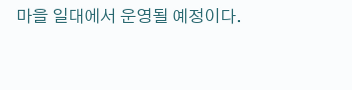마을 일대에서 운영될 예정이다.